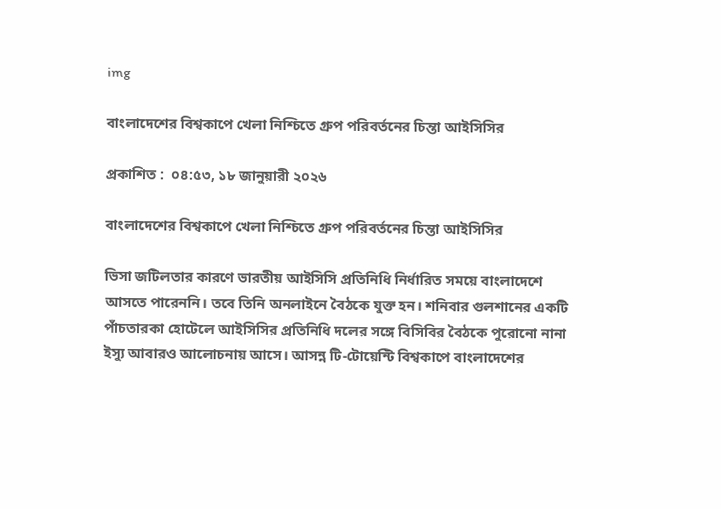img

বাংলাদেশের বিশ্বকাপে খেলা নিশ্চিতে গ্রুপ পরিবর্তনের চিন্তা আইসিসির

প্রকাশিত :  ০৪:৫৩, ১৮ জানুয়ারী ২০২৬

বাংলাদেশের বিশ্বকাপে খেলা নিশ্চিতে গ্রুপ পরিবর্তনের চিন্তা আইসিসির

ভিসা জটিলতার কারণে ভারতীয় আইসিসি প্রতিনিধি নির্ধারিত সময়ে বাংলাদেশে আসতে পারেননি। তবে তিনি অনলাইনে বৈঠকে যুক্ত হন। শনিবার গুলশানের একটি পাঁচতারকা হোটেলে আইসিসির প্রতিনিধি দলের সঙ্গে বিসিবির বৈঠকে পুরোনো নানা ইস্যু আবারও আলোচনায় আসে। আসন্ন টি-টোয়েন্টি বিশ্বকাপে বাংলাদেশের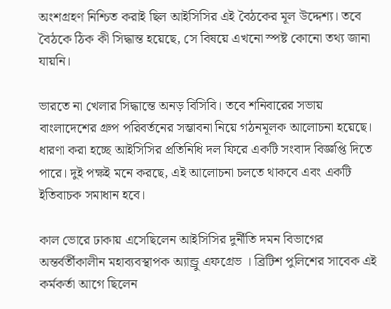অংশগ্রহণ নিশ্চিত করাই ছিল আইসিসির এই বৈঠকের মূল উদ্দেশ্য। তবে বৈঠকে ঠিক কী সিদ্ধান্ত হয়েছে, সে বিষয়ে এখনো স্পষ্ট কোনো তথ্য জানা যায়নি।

ভারতে না খেলার সিদ্ধান্তে অনড় বিসিবি। তবে শনিবারের সভায় বাংলাদেশের গ্রুপ পরিবর্তনের সম্ভাবনা নিয়ে গঠনমূলক আলোচনা হয়েছে। ধারণা করা হচ্ছে আইসিসির প্রতিনিধি দল ফিরে একটি সংবাদ বিজ্ঞপ্তি দিতে পারে। দুই পক্ষই মনে করছে, এই আলোচনা চলতে থাকবে এবং একটি ইতিবাচক সমাধান হবে।

কাল ভোরে ঢাকায় এসেছিলেন আইসিসির দুর্নীতি দমন বিভাগের অন্তর্বর্তীকালীন মহাব্যবস্থাপক অ্যান্ড্রু এফগ্রেভ । ব্রিটিশ পুলিশের সাবেক এই কর্মকর্তা আগে ছিলেন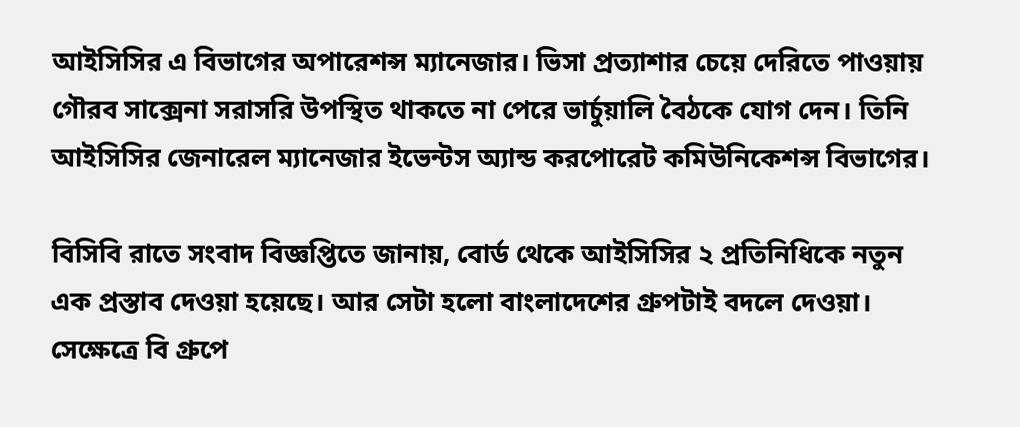আইসিসির এ বিভাগের অপারেশন্স ম্যানেজার। ভিসা প্রত্যাশার চেয়ে দেরিতে পাওয়ায় গৌরব সাক্সেনা সরাসরি উপস্থিত থাকতে না পেরে ভার্চুয়ালি বৈঠকে যোগ দেন। তিনি আইসিসির জেনারেল ম্যানেজার ইভেন্টস অ্যান্ড করপোরেট কমিউনিকেশন্স বিভাগের।

বিসিবি রাতে সংবাদ বিজ্ঞপ্তিতে জানায়, বোর্ড থেকে আইসিসির ২ প্রতিনিধিকে নতুন এক প্রস্তাব দেওয়া হয়েছে। আর সেটা হলো বাংলাদেশের গ্রুপটাই বদলে দেওয়া। সেক্ষেত্রে বি গ্রুপে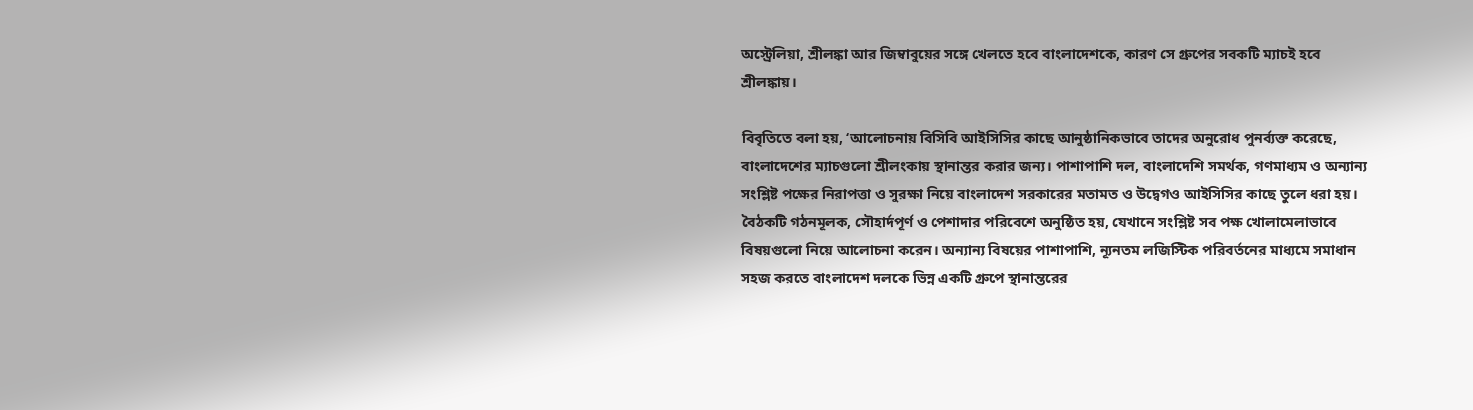অস্ট্রেলিয়া, শ্রীলঙ্কা আর জিম্বাবুয়ের সঙ্গে খেলতে হবে বাংলাদেশকে, কারণ সে গ্রুপের সবকটি ম্যাচই হবে শ্রীলঙ্কায়।

বিবৃতিতে বলা হয়, ‘আলোচনায় বিসিবি আইসিসির কাছে আনুষ্ঠানিকভাবে তাদের অনুরোধ পুনর্ব্যক্ত করেছে, বাংলাদেশের ম্যাচগুলো শ্রীলংকায় স্থানান্তর করার জন্য। পাশাপাশি দল, বাংলাদেশি সমর্থক, গণমাধ্যম ও অন্যান্য সংশ্লিষ্ট পক্ষের নিরাপত্তা ও সুরক্ষা নিয়ে বাংলাদেশ সরকারের মতামত ও উদ্বেগও আইসিসির কাছে তুলে ধরা হয়। বৈঠকটি গঠনমূলক, সৌহার্দপূর্ণ ও পেশাদার পরিবেশে অনুষ্ঠিত হয়, যেখানে সংশ্লিষ্ট সব পক্ষ খোলামেলাভাবে বিষয়গুলো নিয়ে আলোচনা করেন। অন্যান্য বিষয়ের পাশাপাশি, ন্যূনতম লজিস্টিক পরিবর্তনের মাধ্যমে সমাধান সহজ করতে বাংলাদেশ দলকে ভিন্ন একটি গ্রুপে স্থানান্তরের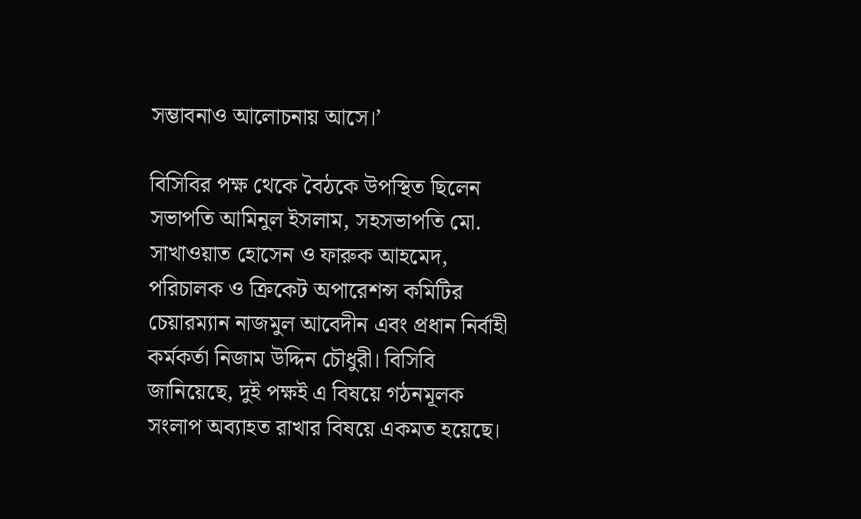সম্ভাবনাও আলোচনায় আসে।’

বিসিবির পক্ষ থেকে বৈঠকে উপস্থিত ছিলেন সভাপতি আমিনুল ইসলাম, সহসভাপতি মো. সাখাওয়াত হোসেন ও ফারুক আহমেদ, পরিচালক ও ক্রিকেট অপারেশন্স কমিটির চেয়ারম্যান নাজমুল আবেদীন এবং প্রধান নির্বাহী কর্মকর্তা নিজাম উদ্দিন চৌধুরী। বিসিবি জানিয়েছে, দুই পক্ষই এ বিষয়ে গঠনমূলক সংলাপ অব্যাহত রাখার বিষয়ে একমত হয়েছে।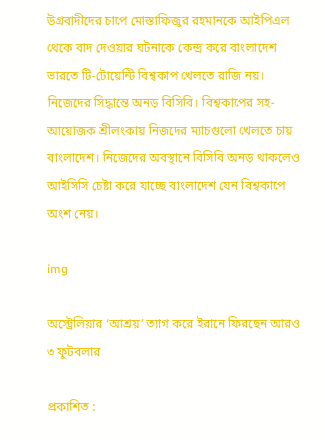উগ্রবাদীদের চাপে মোস্তাফিজুর রহমানকে আইপিএল থেকে বাদ দেওয়ার ঘটনাকে কেন্দ্র করে বাংলাদেশ ভারতে টি-টোয়েন্টি বিশ্বকাপ খেলতে রাজি নয়। নিজেদের সিদ্ধান্তে অনড় বিসিবি। বিশ্বকাপের সহ-আয়োজক শ্রীলংকায় নিজদের ম্যাচগুলো খেলতে চায় বাংলাদেশ। নিজেদের অবস্থানে বিসিবি অনড় থাকলেও আইসিসি চেষ্টা করে যাচ্ছে বাংলাদেশ যেন বিশ্বকাপে অংশ নেয়।

img

অস্ট্রেলিয়ার ‘আশ্রয়’ ত্যাগ করে ইরানে ফিরছেন আরও ৩ ফুটবলার

প্রকাশিত :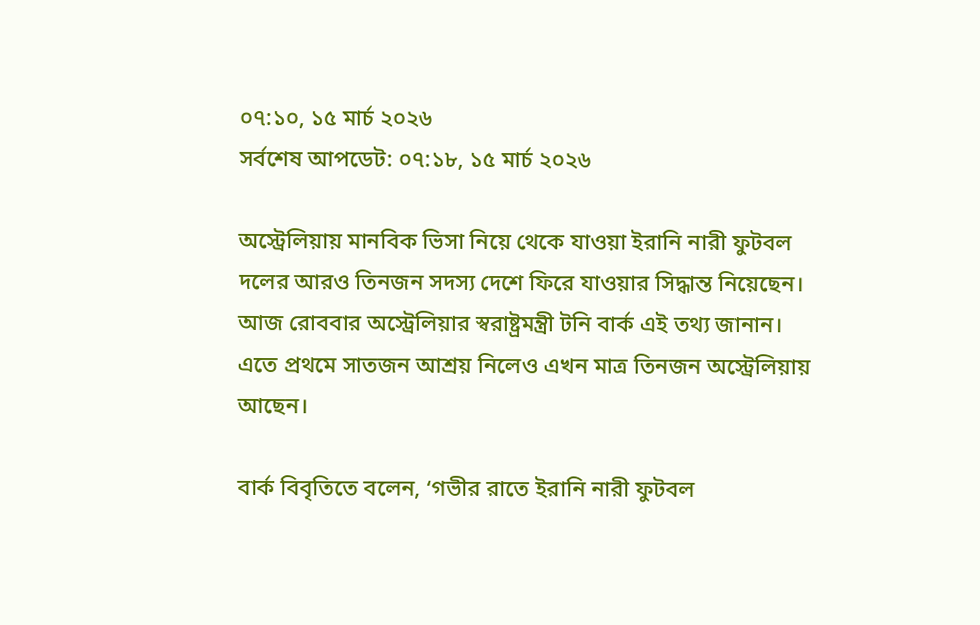০৭:১০, ১৫ মার্চ ২০২৬
সর্বশেষ আপডেট: ০৭:১৮, ১৫ মার্চ ২০২৬

অস্ট্রেলিয়ায় মানবিক ভিসা নিয়ে থেকে যাওয়া ইরানি নারী ফুটবল দলের আরও তিনজন সদস্য দেশে ফিরে যাওয়ার সিদ্ধান্ত নিয়েছেন। আজ রোববার অস্ট্রেলিয়ার স্বরাষ্ট্রমন্ত্রী টনি বার্ক এই তথ্য জানান। এতে প্রথমে সাতজন আশ্রয় নিলেও এখন মাত্র তিনজন অস্ট্রেলিয়ায় আছেন।

বার্ক বিবৃতিতে বলেন, ‘গভীর রাতে ইরানি নারী ফুটবল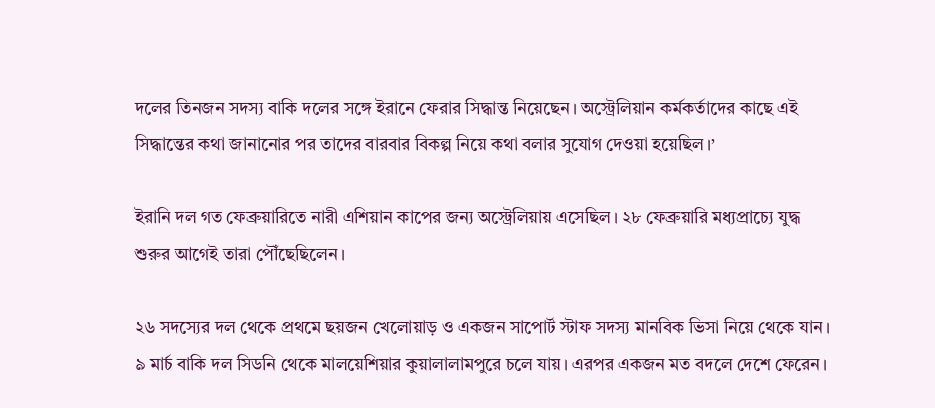দলের তিনজন সদস্য বাকি দলের সঙ্গে ইরানে ফেরার সিদ্ধান্ত নিয়েছেন। অস্ট্রেলিয়ান কর্মকর্তাদের কাছে এই সিদ্ধান্তের কথা জানানোর পর তাদের বারবার বিকল্প নিয়ে কথা বলার সুযোগ দেওয়া হয়েছিল।’

ইরানি দল গত ফেব্রুয়ারিতে নারী এশিয়ান কাপের জন্য অস্ট্রেলিয়ায় এসেছিল। ২৮ ফেব্রুয়ারি মধ্যপ্রাচ্যে যুদ্ধ শুরুর আগেই তারা পৌঁছেছিলেন।

২৬ সদস্যের দল থেকে প্রথমে ছয়জন খেলোয়াড় ও একজন সাপোর্ট স্টাফ সদস্য মানবিক ভিসা নিয়ে থেকে যান। ৯ মার্চ বাকি দল সিডনি থেকে মালয়েশিয়ার কুয়ালালামপুরে চলে যায়। এরপর একজন মত বদলে দেশে ফেরেন।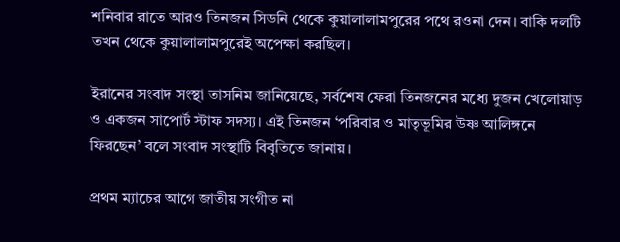শনিবার রাতে আরও তিনজন সিডনি থেকে কুয়ালালামপুরের পথে রওনা দেন। বাকি দলটি তখন থেকে কুয়ালালামপুরেই অপেক্ষা করছিল।

ইরানের সংবাদ সংস্থা তাসনিম জানিয়েছে, সর্বশেষ ফেরা তিনজনের মধ্যে দুজন খেলোয়াড় ও একজন সাপোর্ট স্টাফ সদস্য। এই তিনজন ‘পরিবার ও মাতৃভূমির উষ্ণ আলিঙ্গনে ফিরছেন’ বলে সংবাদ সংস্থাটি বিবৃতিতে জানায়।

প্রথম ম্যাচের আগে জাতীয় সংগীত না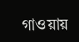গাওয়ায়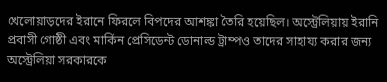খেলোয়াড়দের ইরানে ফিরলে বিপদের আশঙ্কা তৈরি হয়েছিল। অস্ট্রেলিয়ায় ইরানি প্রবাসী গোষ্ঠী এবং মার্কিন প্রেসিডেন্ট ডোনাল্ড ট্রাম্পও তাদের সাহায্য করার জন্য অস্ট্রেলিয়া সরকারকে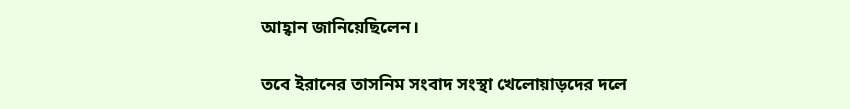আহ্বান জানিয়েছিলেন।

তবে ইরানের তাসনিম সংবাদ সংস্থা খেলোয়াড়দের দলে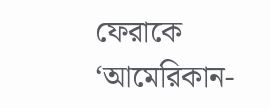ফেরাকে ‘আমেরিকান-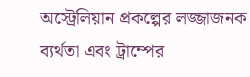অস্ট্রেলিয়ান প্রকল্পের লজ্জাজনক ব্যর্থতা এবং ট্রাম্পের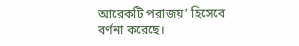আরেকটি পরাজয়’ হিসেবে বর্ণনা করেছে।